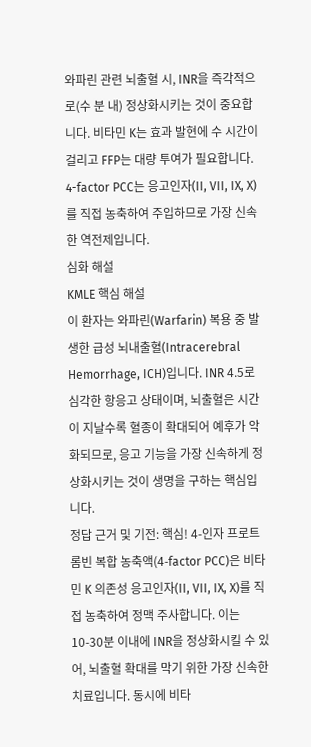와파린 관련 뇌출혈 시, INR을 즉각적으로(수 분 내) 정상화시키는 것이 중요합니다. 비타민 K는 효과 발현에 수 시간이 걸리고 FFP는 대량 투여가 필요합니다. 4-factor PCC는 응고인자(II, VII, IX, X)를 직접 농축하여 주입하므로 가장 신속한 역전제입니다.
심화 해설
KMLE 핵심 해설
이 환자는 와파린(Warfarin) 복용 중 발생한 급성 뇌내출혈(Intracerebral Hemorrhage, ICH)입니다. INR 4.5로 심각한 항응고 상태이며, 뇌출혈은 시간이 지날수록 혈종이 확대되어 예후가 악화되므로, 응고 기능을 가장 신속하게 정상화시키는 것이 생명을 구하는 핵심입니다.
정답 근거 및 기전: 핵심! 4-인자 프로트롬빈 복합 농축액(4-factor PCC)은 비타민 K 의존성 응고인자(II, VII, IX, X)를 직접 농축하여 정맥 주사합니다. 이는 10-30분 이내에 INR을 정상화시킬 수 있어, 뇌출혈 확대를 막기 위한 가장 신속한 치료입니다. 동시에 비타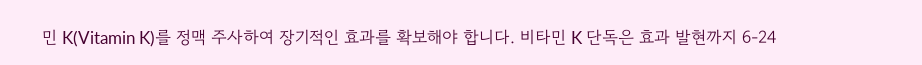민 K(Vitamin K)를 정맥 주사하여 장기적인 효과를 확보해야 합니다. 비타민 K 단독은 효과 발현까지 6-24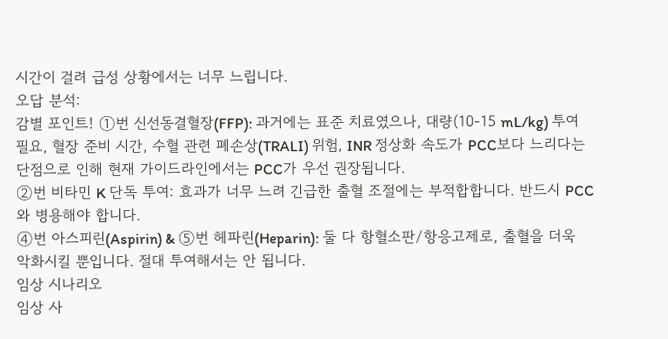시간이 걸려 급성 상황에서는 너무 느립니다.
오답 분석:
감별 포인트! ①번 신선동결혈장(FFP): 과거에는 표준 치료였으나, 대량(10-15 mL/kg) 투여 필요, 혈장 준비 시간, 수혈 관련 폐손상(TRALI) 위험, INR 정상화 속도가 PCC보다 느리다는 단점으로 인해 현재 가이드라인에서는 PCC가 우선 권장됩니다.
②번 비타민 K 단독 투여: 효과가 너무 느려 긴급한 출혈 조절에는 부적합합니다. 반드시 PCC와 병용해야 합니다.
④번 아스피린(Aspirin) & ⑤번 헤파린(Heparin): 둘 다 항혈소판/항응고제로, 출혈을 더욱 악화시킬 뿐입니다. 절대 투여해서는 안 됩니다.
임상 시나리오
임상 사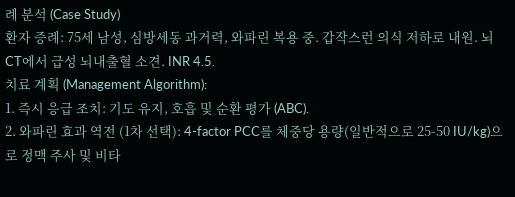례 분석 (Case Study)
환자 증례: 75세 남성, 심방세동 과거력, 와파린 복용 중. 갑작스런 의식 저하로 내원. 뇌 CT에서 급성 뇌내출혈 소견. INR 4.5.
치료 계획 (Management Algorithm):
1. 즉시 응급 조치: 기도 유지, 호흡 및 순환 평가 (ABC).
2. 와파린 효과 역전 (1차 선택): 4-factor PCC를 체중당 용량(일반적으로 25-50 IU/kg)으로 정맥 주사 및 비타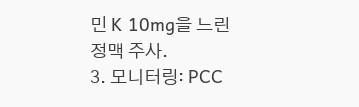민 K 10mg을 느린 정맥 주사.
3. 모니터링: PCC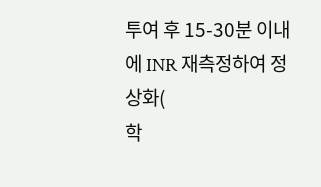투여 후 15-30분 이내에 INR 재측정하여 정상화(
학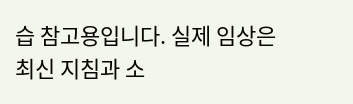습 참고용입니다. 실제 임상은 최신 지침과 소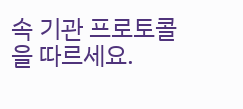속 기관 프로토콜을 따르세요.